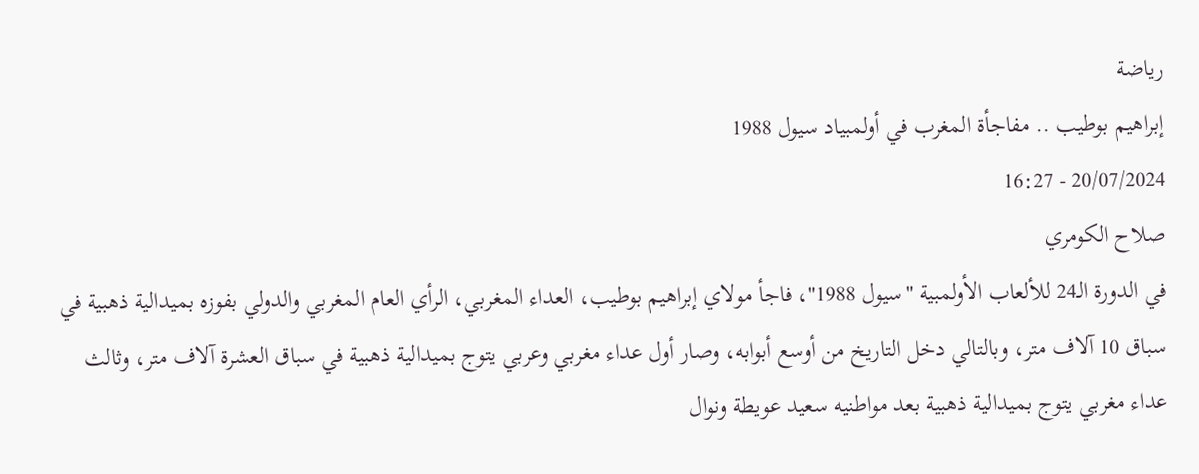رياضة
إبراهيم بوطيب .. مفاجأة المغرب في أولمبياد سيول 1988
20/07/2024 - 16:27
صلاح الكومري
في الدورة الـ24 للألعاب الأولمبية "سيول 1988"، فاجأ مولاي إبراهيم بوطيب، العداء المغربي، الرأي العام المغربي والدولي بفوزه بميدالية ذهبية في سباق 10 آلاف متر، وبالتالي دخل التاريخ من أوسع أبوابه، وصار أول عداء مغربي وعربي يتوج بميدالية ذهبية في سباق العشرة آلاف متر، وثالث عداء مغربي يتوج بميدالية ذهبية بعد مواطنيه سعيد عويطة ونوال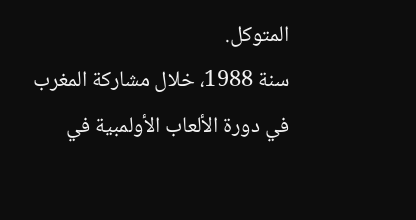المتوكل.
سنة 1988، خلال مشاركة المغرب في دورة الألعاب الأولمبية في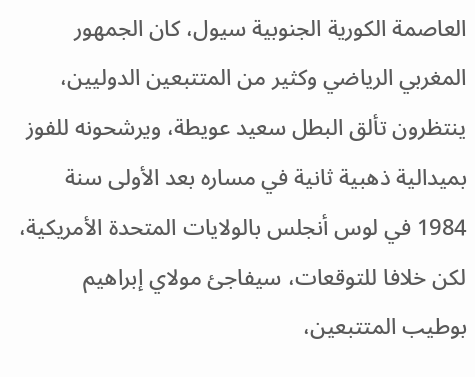العاصمة الكورية الجنوبية سيول، كان الجمهور المغربي الرياضي وكثير من المتتبعين الدوليين، ينتظرون تألق البطل سعيد عويطة، ويرشحونه للفوز بميدالية ذهبية ثانية في مساره بعد الأولى سنة 1984 في لوس أنجلس بالولايات المتحدة الأمريكية، لكن خلافا للتوقعات، سيفاجئ مولاي إبراهيم بوطيب المتتبعين،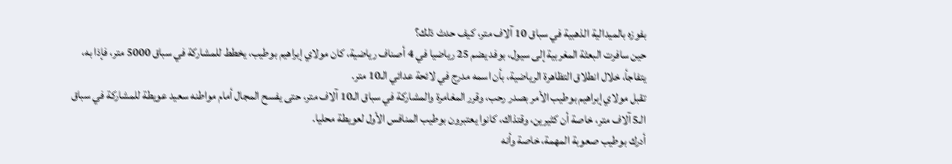بفوزه بالميدالية الذهبية في سباق 10 آلاف متر، كيف حدث ذلك؟
حين سافرت البعثة المغربية إلى سيول، بوفد يضم 25 رياضيا في 4 أصناف رياضية، كان مولاي إبراهيم بوطيب، يخطط للمشاركة في سباق 5000 متر، فإذا به، يتفاجأ، خلال انطلاق التظاهرة الرياضية، بأن اسمه مدرج في لائحة عدائي الـ10 متر.
تقبل مولاي إبراهيم بوطيب الأمر بصدر رحب، وقرر المغامرة والمشاركة في سباق الـ10 آلاف متر، حتى يفسح المجال أمام مواطنه سعيد عويطة للمشاركة في سباق الـ5 آلاف متر، خاصة أن كثيرين، وقتذاك، كانوا يعتبرون بوطيب المنافس الأول لعويطة محليا.
أدرك بوطيب صعوبة المهمة، خاصة وأنه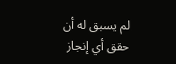لم يسبق له أن حقق أي إنجاز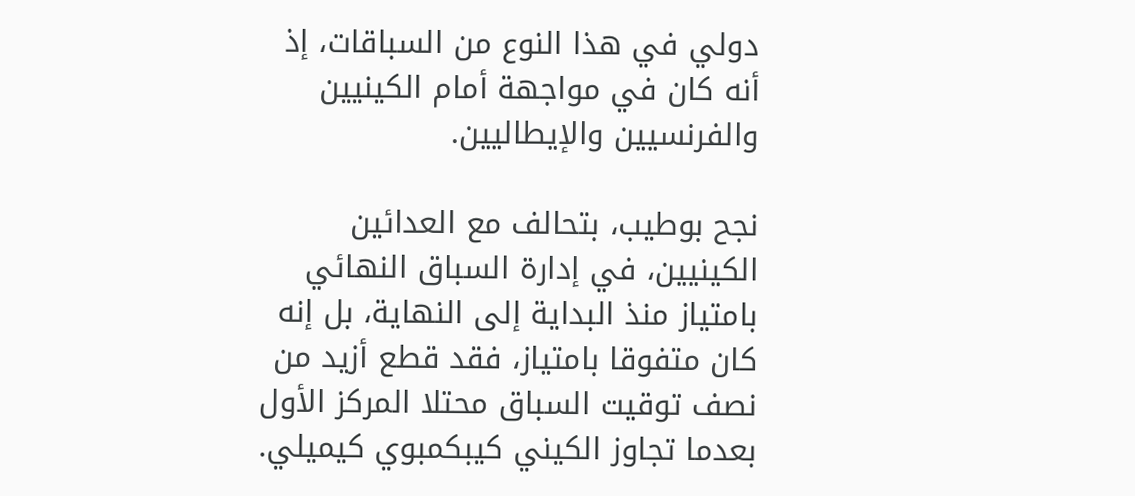دولي في هذا النوع من السباقات، إذ أنه كان في مواجهة أمام الكينيين والفرنسيين والإيطاليين.

نجح بوطيب، بتحالف مع العدائين الكينيين، في إدارة السباق النهائي بامتياز منذ البداية إلى النهاية، بل إنه كان متفوقا بامتياز، فقد قطع أزيد من نصف توقيت السباق محتلا المركز الأول بعدما تجاوز الكيني كيبكمبوي كيميلي.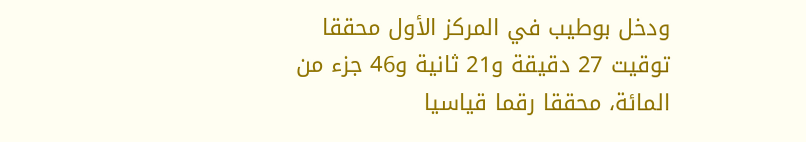ودخل بوطيب في المركز الأول محققا توقيت 27 دقيقة و21 ثانية و46 جزء من المائة، محققا رقما قياسيا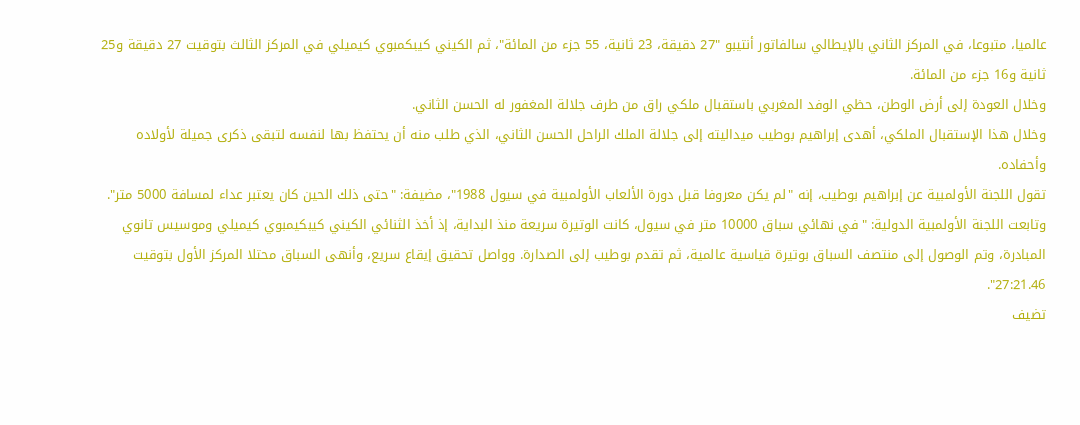عالميا، متبوعا، في المركز الثاني بالإيطالي سالفاتور أنتيبو "27 دقيقة، 23 ثانية، 55 جزء من المائة"، ثم الكيني كيبكمبوي كيميلي في المركز الثالث بتوقيت 27 دقيقة و25 ثانية و16 جزء من المائة.
وخلال العودة إلى أرض الوطن، حظي الوفد المغربي باستقبال ملكي راق من طرف جلالة المغفور له الحسن الثاني.
وخلال هذا الإستقبال الملكي، أهدى إبراهيم بوطيب ميداليته إلى جلالة الملك الراحل الحسن الثاني، الذي طلب منه أن يحتفظ بها لنفسه لتبقى ذكرى جميلة لأولاده وأحفاده.
تقول اللجنة الأولمبية عن إبراهيم بوطيب، إنه "لم يكن معروفا قبل دورة الألعاب الأولمبية في سيول 1988"، مضيفة: "حتى ذلك الحين كان يعتبر عداء لمسافة 5000 متر".
وتابعت اللجنة الأولمبية الدولية: "في نهائي سباق 10000 متر في سيول، كانت الوتيرة سريعة منذ البداية، إذ أخذ الثنائي الكيني كيبكيمبوي كيميلي وموسيس تانوي المبادرة، وتم الوصول إلى منتصف السباق بوتيرة قياسية عالمية، ثم تقدم بوطيب إلى الصدارة. وواصل تحقيق إيقاع سريع، وأنهى السباق محتلا المركز الأول بتوقيت 27:21.46".
تضيف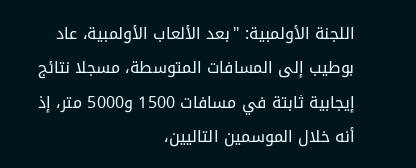اللجنة الأولمبية: "بعد الألعاب الأولمبية، عاد بوطيب إلى المسافات المتوسطة، مسجلا نتائج إيجابية ثابتة في مسافات 1500 و5000 متر، إذ أنه خلال الموسمين التاليين،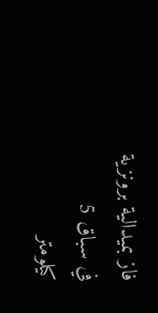فاز بميدالية برونزية في سباق 5 كيلومتر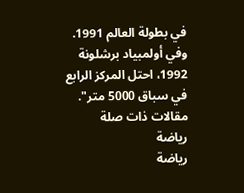في بطولة العالم 1991. وفي أولمبياد برشلونة 1992، احتل المركز الرابع في سباق 5000 متر".
مقالات ذات صلة
رياضة
رياضة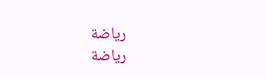رياضة
رياضة